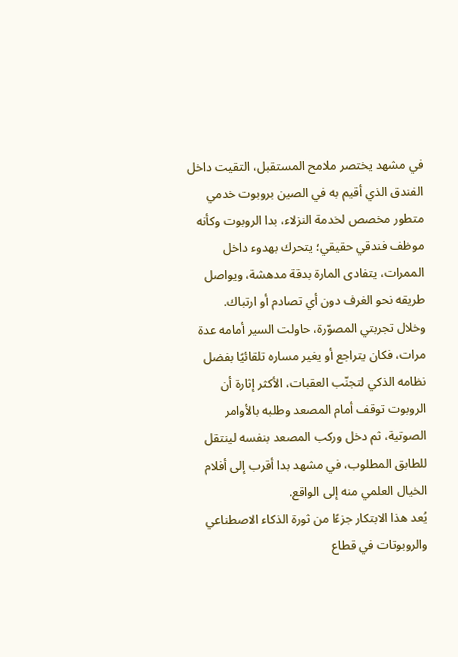في مشهد يختصر ملامح المستقبل، التقيت داخل الفندق الذي أقيم به في الصين بروبوت خدمي متطور مخصص لخدمة النزلاء، بدا الروبوت وكأنه موظف فندقي حقيقي؛ يتحرك بهدوء داخل الممرات، يتفادى المارة بدقة مدهشة، ويواصل طريقه نحو الغرف دون أي تصادم أو ارتباك.
وخلال تجربتي المصوّرة، حاولت السير أمامه عدة مرات، فكان يتراجع أو يغير مساره تلقائيًا بفضل نظامه الذكي لتجنّب العقبات، الأكثر إثارة أن الروبوت توقف أمام المصعد وطلبه بالأوامر الصوتية، ثم دخل وركب المصعد بنفسه لينتقل للطابق المطلوب، في مشهد بدا أقرب إلى أفلام الخيال العلمي منه إلى الواقع.
يُعد هذا الابتكار جزءًا من ثورة الذكاء الاصطناعي والروبوتات في قطاع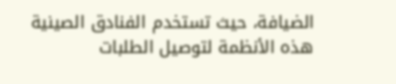الضيافة، حيث تستخدم الفنادق الصينية هذه الأنظمة لتوصيل الطلبات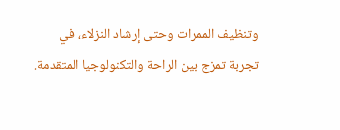وتنظيف الممرات وحتى إرشاد النزلاء، في تجربة تمزج بين الراحة والتكنولوجيا المتقدمة.